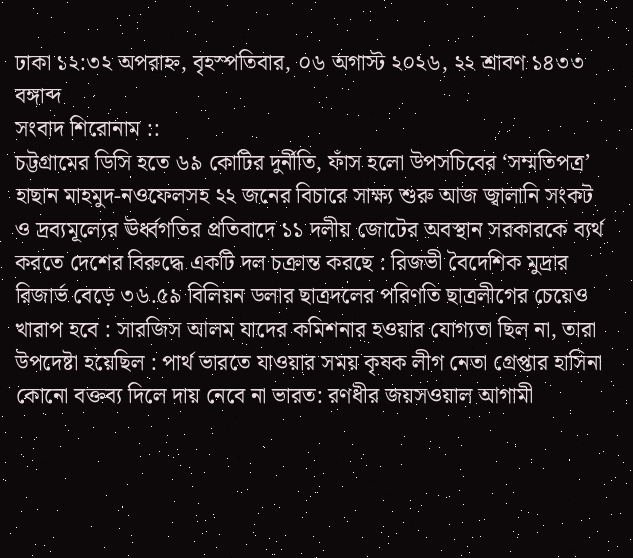ঢাকা ১২:৩২ অপরাহ্ন, বৃহস্পতিবার, ০৬ অগাস্ট ২০২৬, ২২ শ্রাবণ ১৪৩৩ বঙ্গাব্দ
সংবাদ শিরোনাম ::
চট্টগ্রামের ডিসি হতে ৬৯ কোটির দুর্নীতি, ফাঁস হলো উপসচিবের ‘সম্মতিপত্র’ হাছান মাহমুদ-নওফেলসহ ২২ জনের বিচারে সাক্ষ্য শুরু আজ জ্বালানি সংকট ও দ্রব্যমূল্যের ঊর্ধ্বগতির প্রতিবাদে ১১ দলীয় জোটের অবস্থান সরকারকে ব্যর্থ করতে দেশের বিরুদ্ধে একটি দল চক্রান্ত করছে : রিজভী বৈদেশিক মুদ্রার রিজার্ভ বেড়ে ৩৬.৫৯ বিলিয়ন ডলার ছাত্রদলের পরিণতি ছাত্রলীগের চেয়েও খারাপ হবে : সারজিস আলম যাদের কমিশনার হওয়ার যোগ্যতা ছিল না, তারা উপদেষ্টা হয়েছিল : পার্থ ভারতে যাওয়ার সময় কৃষক লীগ নেতা গ্রেপ্তার হাসিনা কোনো বক্তব্য দিলে দায় নেবে না ভারত: রণধীর জয়সওয়াল আগামী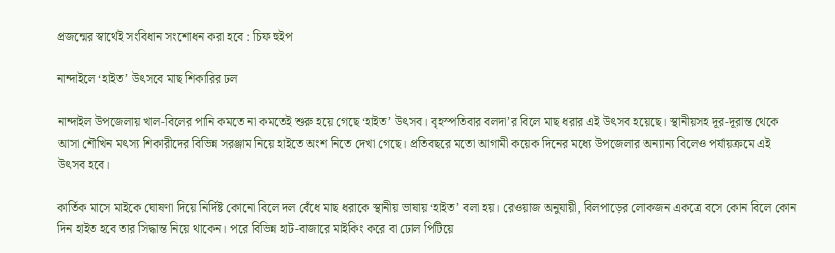প্রজন্মের স্বার্থেই সংবিধান সংশোধন করা হবে : চিফ হুইপ

নান্দাইলে ‘হাইত’ উৎসবে মাছ শিকারির ঢল

নান্দাইল উপজেলায় খাল-বিলের পানি কমতে না কমতেই শুরু হয়ে গেছে ‘হাইত’ উৎসব। বৃহস্পতিবার বলদা’র বিলে মাছ ধরার এই উৎসব হয়েছে। স্থানীয়সহ দূর-দূরান্ত থেকে আসা শৌখিন মৎস্য শিকারীদের বিভিন্ন সরঞ্জাম নিয়ে হাইতে অংশ নিতে দেখা গেছে। প্রতিবছরে মতো আগামী কয়েক দিনের মধ্যে উপজেলার অন্যান্য বিলেও পর্যায়ক্রমে এই উৎসব হবে।

কার্তিক মাসে মাইকে ঘোষণা দিয়ে নির্দিষ্ট কোনো বিলে দল বেঁধে মাছ ধরাকে স্থানীয় ভাষায় ‘হাইত’ বলা হয়। রেওয়াজ অনুযায়ী, বিলপাড়ের লোকজন একত্রে বসে কোন বিলে কোন দিন হাইত হবে তার সিদ্ধান্ত নিয়ে থাকেন। পরে বিভিন্ন হাট-বাজারে মাইকিং করে বা ঢোল পিটিয়ে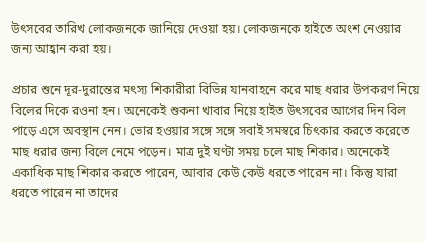উৎসবের তারিখ লোকজনকে জানিয়ে দেওয়া হয়। লোকজনকে হাইতে অংশ নেওয়ার জন্য আহ্বান করা হয়।

প্রচার শুনে দূর-দুরান্তের মৎস্য শিকারীরা বিভিন্ন যানবাহনে করে মাছ ধরার উপকরণ নিয়ে বিলের দিকে রওনা হন। অনেকেই শুকনা খাবার নিয়ে হাইত উৎসবের আগের দিন বিল পাড়ে এসে অবস্থান নেন। ভোর হওয়ার সঙ্গে সঙ্গে সবাই সমস্বরে চিৎকার করতে করেতে মাছ ধরার জন্য বিলে নেমে পড়েন। মাত্র দুই ঘণ্টা সময় চলে মাছ শিকার। অনেকেই একাধিক মাছ শিকার করতে পারেন, আবার কেউ কেউ ধরতে পারেন না। কিন্তু যারা ধরতে পারেন না তাদের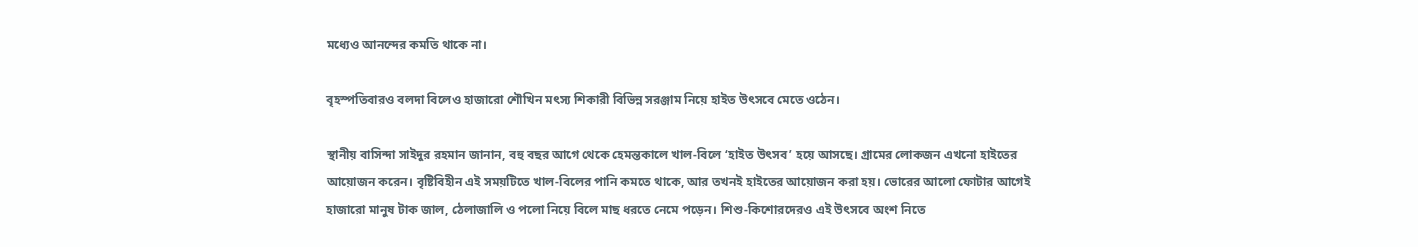মধ্যেও আনন্দের কমতি থাকে না।

বৃহস্পতিবারও বলদা বিলেও হাজারো শৌখিন মৎস্য শিকারী বিভিন্ন সরঞ্জাম নিয়ে হাইত উৎসবে মেতে ওঠেন।

স্থানীয় বাসিন্দা সাইদুর রহমান জানান, বহু বছর আগে থেকে হেমন্তকালে খাল-বিলে ‘হাইত উৎসব’ হয়ে আসছে। গ্রামের লোকজন এখনো হাইতের আয়োজন করেন। বৃষ্টিবিহীন এই সময়টিতে খাল-বিলের পানি কমতে থাকে, আর তখনই হাইতের আয়োজন করা হয়। ভোরের আলো ফোটার আগেই হাজারো মানুষ টাক জাল, ঠেলাজালি ও পলো নিয়ে বিলে মাছ ধরতে নেমে পড়েন। শিশু-কিশোরদেরও এই উৎসবে অংশ নিতে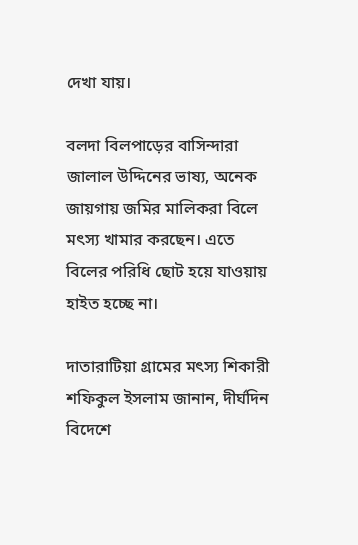দেখা যায়।

বলদা বিলপাড়ের বাসিন্দারা জালাল উদ্দিনের ভাষ্য, অনেক জায়গায় জমির মালিকরা বিলে মৎস্য খামার করছেন। এতে বিলের পরিধি ছোট হয়ে যাওয়ায় হাইত হচ্ছে না।

দাতারাটিয়া গ্রামের মৎস্য শিকারী শফিকুল ইসলাম জানান, দীর্ঘদিন বিদেশে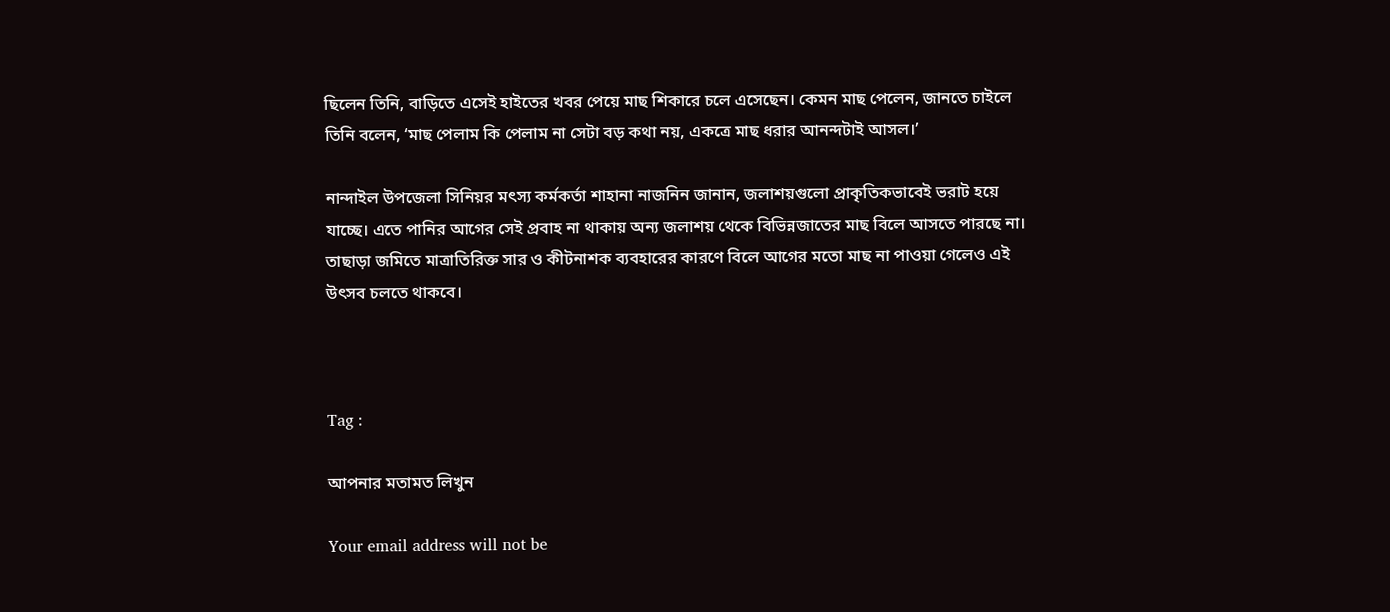ছিলেন তিনি, বাড়িতে এসেই হাইতের খবর পেয়ে মাছ শিকারে চলে এসেছেন। কেমন মাছ পেলেন, জানতে চাইলে তিনি বলেন, ‘মাছ পেলাম কি পেলাম না সেটা বড় কথা নয়, একত্রে মাছ ধরার আনন্দটাই আসল।’

নান্দাইল উপজেলা সিনিয়র মৎস্য কর্মকর্তা শাহানা নাজনিন জানান, জলাশয়গুলো প্রাকৃতিকভাবেই ভরাট হয়ে যাচ্ছে। এতে পানির আগের সেই প্রবাহ না থাকায় অন্য জলাশয় থেকে বিভিন্নজাতের মাছ বিলে আসতে পারছে না। তাছাড়া জমিতে মাত্রাতিরিক্ত সার ও কীটনাশক ব্যবহারের কারণে বিলে আগের মতো মাছ না পাওয়া গেলেও এই উৎসব চলতে থাকবে।



Tag :

আপনার মতামত লিখুন

Your email address will not be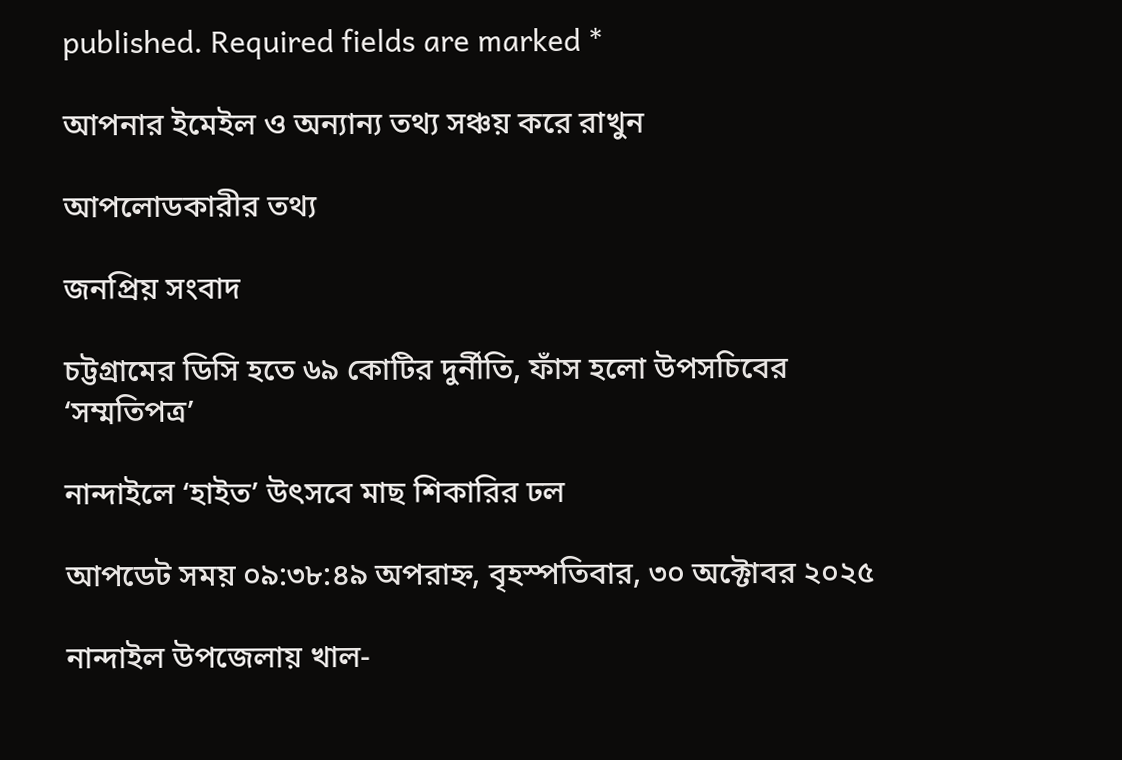published. Required fields are marked *

আপনার ইমেইল ও অন্যান্য তথ্য সঞ্চয় করে রাখুন

আপলোডকারীর তথ্য

জনপ্রিয় সংবাদ

চট্টগ্রামের ডিসি হতে ৬৯ কোটির দুর্নীতি, ফাঁস হলো উপসচিবের ‘সম্মতিপত্র’

নান্দাইলে ‘হাইত’ উৎসবে মাছ শিকারির ঢল

আপডেট সময় ০৯:৩৮:৪৯ অপরাহ্ন, বৃহস্পতিবার, ৩০ অক্টোবর ২০২৫

নান্দাইল উপজেলায় খাল-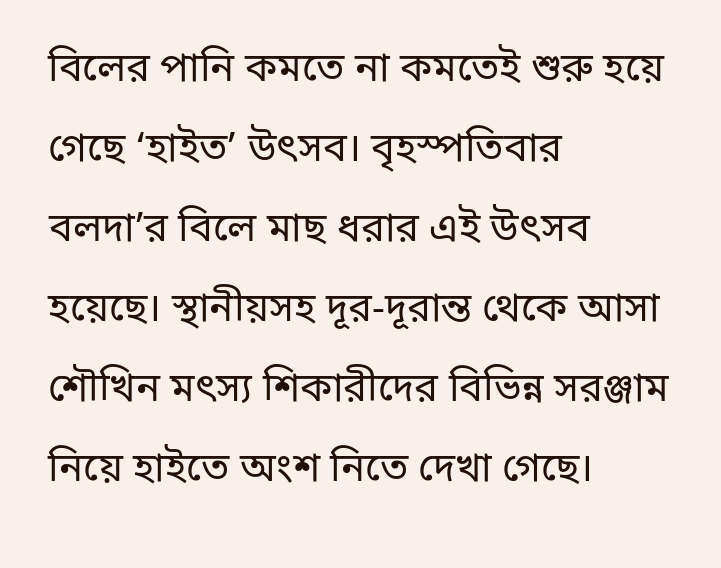বিলের পানি কমতে না কমতেই শুরু হয়ে গেছে ‘হাইত’ উৎসব। বৃহস্পতিবার বলদা’র বিলে মাছ ধরার এই উৎসব হয়েছে। স্থানীয়সহ দূর-দূরান্ত থেকে আসা শৌখিন মৎস্য শিকারীদের বিভিন্ন সরঞ্জাম নিয়ে হাইতে অংশ নিতে দেখা গেছে।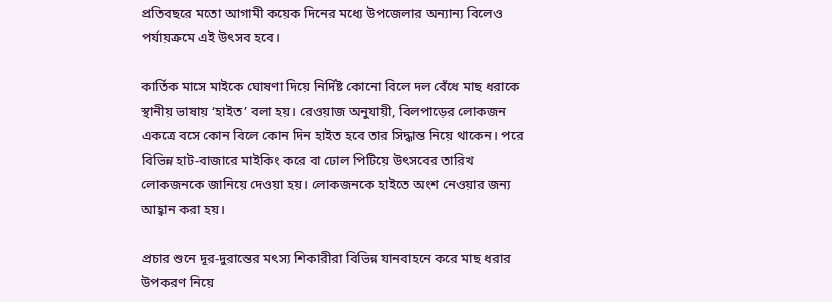প্রতিবছরে মতো আগামী কয়েক দিনের মধ্যে উপজেলার অন্যান্য বিলেও পর্যায়ক্রমে এই উৎসব হবে।

কার্তিক মাসে মাইকে ঘোষণা দিয়ে নির্দিষ্ট কোনো বিলে দল বেঁধে মাছ ধরাকে স্থানীয় ভাষায় ‘হাইত’ বলা হয়। রেওয়াজ অনুযায়ী, বিলপাড়ের লোকজন একত্রে বসে কোন বিলে কোন দিন হাইত হবে তার সিদ্ধান্ত নিয়ে থাকেন। পরে বিভিন্ন হাট-বাজারে মাইকিং করে বা ঢোল পিটিয়ে উৎসবের তারিখ লোকজনকে জানিয়ে দেওয়া হয়। লোকজনকে হাইতে অংশ নেওয়ার জন্য আহ্বান করা হয়।

প্রচার শুনে দূর-দুরান্তের মৎস্য শিকারীরা বিভিন্ন যানবাহনে করে মাছ ধরার উপকরণ নিয়ে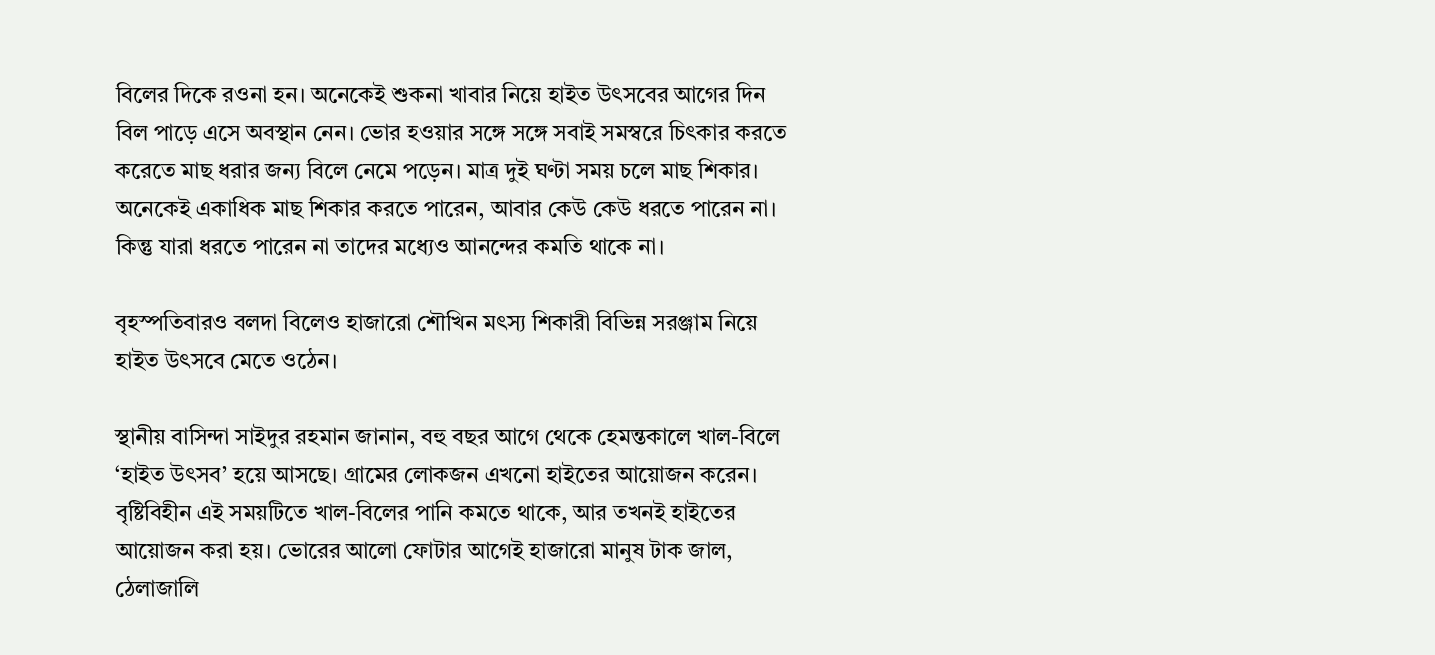বিলের দিকে রওনা হন। অনেকেই শুকনা খাবার নিয়ে হাইত উৎসবের আগের দিন বিল পাড়ে এসে অবস্থান নেন। ভোর হওয়ার সঙ্গে সঙ্গে সবাই সমস্বরে চিৎকার করতে করেতে মাছ ধরার জন্য বিলে নেমে পড়েন। মাত্র দুই ঘণ্টা সময় চলে মাছ শিকার। অনেকেই একাধিক মাছ শিকার করতে পারেন, আবার কেউ কেউ ধরতে পারেন না। কিন্তু যারা ধরতে পারেন না তাদের মধ্যেও আনন্দের কমতি থাকে না।

বৃহস্পতিবারও বলদা বিলেও হাজারো শৌখিন মৎস্য শিকারী বিভিন্ন সরঞ্জাম নিয়ে হাইত উৎসবে মেতে ওঠেন।

স্থানীয় বাসিন্দা সাইদুর রহমান জানান, বহু বছর আগে থেকে হেমন্তকালে খাল-বিলে ‘হাইত উৎসব’ হয়ে আসছে। গ্রামের লোকজন এখনো হাইতের আয়োজন করেন। বৃষ্টিবিহীন এই সময়টিতে খাল-বিলের পানি কমতে থাকে, আর তখনই হাইতের আয়োজন করা হয়। ভোরের আলো ফোটার আগেই হাজারো মানুষ টাক জাল, ঠেলাজালি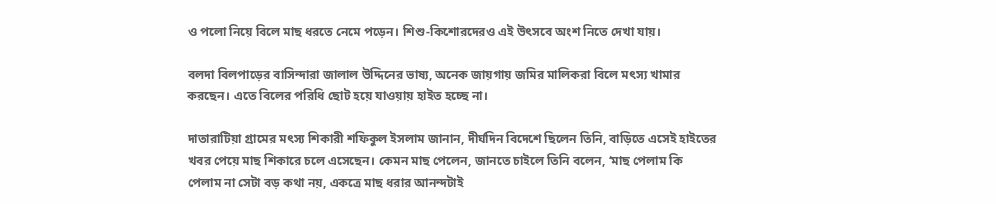ও পলো নিয়ে বিলে মাছ ধরতে নেমে পড়েন। শিশু-কিশোরদেরও এই উৎসবে অংশ নিতে দেখা যায়।

বলদা বিলপাড়ের বাসিন্দারা জালাল উদ্দিনের ভাষ্য, অনেক জায়গায় জমির মালিকরা বিলে মৎস্য খামার করছেন। এতে বিলের পরিধি ছোট হয়ে যাওয়ায় হাইত হচ্ছে না।

দাতারাটিয়া গ্রামের মৎস্য শিকারী শফিকুল ইসলাম জানান, দীর্ঘদিন বিদেশে ছিলেন তিনি, বাড়িতে এসেই হাইতের খবর পেয়ে মাছ শিকারে চলে এসেছেন। কেমন মাছ পেলেন, জানতে চাইলে তিনি বলেন, ‘মাছ পেলাম কি পেলাম না সেটা বড় কথা নয়, একত্রে মাছ ধরার আনন্দটাই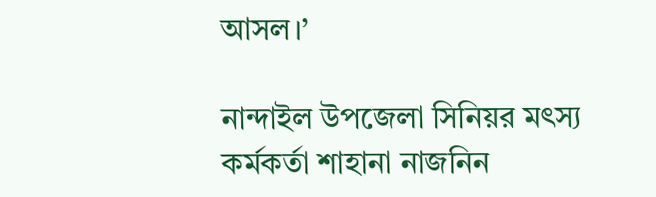আসল।’

নান্দাইল উপজেলা সিনিয়র মৎস্য কর্মকর্তা শাহানা নাজনিন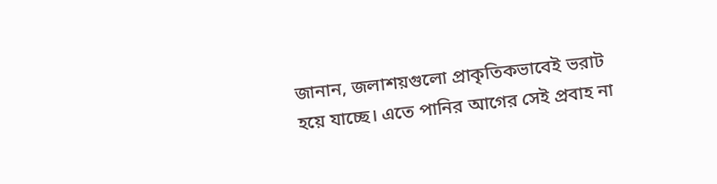জানান, জলাশয়গুলো প্রাকৃতিকভাবেই ভরাট হয়ে যাচ্ছে। এতে পানির আগের সেই প্রবাহ না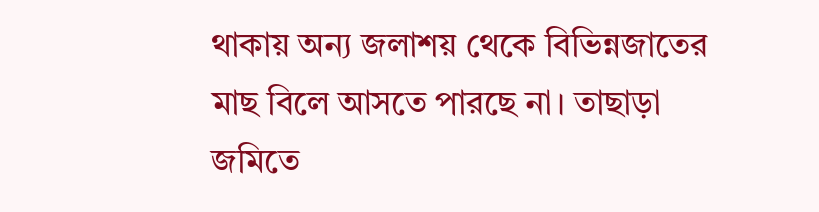থাকায় অন্য জলাশয় থেকে বিভিন্নজাতের মাছ বিলে আসতে পারছে না। তাছাড়া জমিতে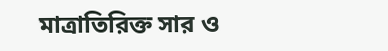মাত্রাতিরিক্ত সার ও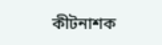কীটনাশক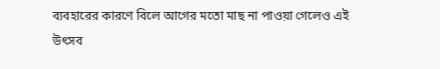ব্যবহারের কারণে বিলে আগের মতো মাছ না পাওয়া গেলেও এই উৎসব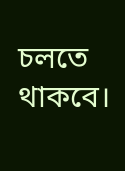চলতে থাকবে।